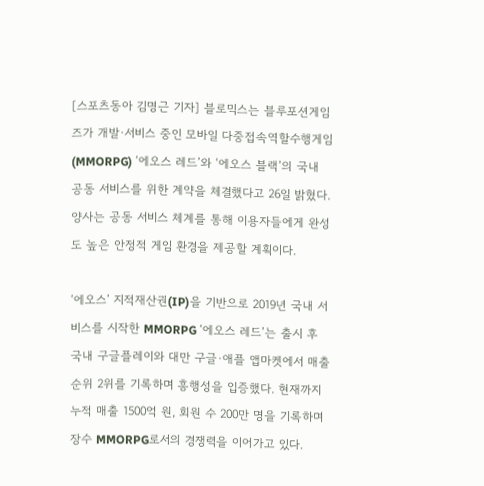[스포츠동아 김명근 기자] 블로믹스는 블루포션게임즈가 개발·서비스 중인 모바일 다중접속역할수행게임(MMORPG) ‘에오스 레드’와 ‘에오스 블랙’의 국내 공동 서비스를 위한 계약을 체결했다고 26일 밝혔다. 양사는 공동 서비스 체계를 통해 이용자들에게 완성도 높은 안정적 게임 환경을 제공할 계획이다.

‘에오스’ 지적재산권(IP)을 기반으로 2019년 국내 서비스를 시작한 MMORPG ‘에오스 레드’는 출시 후 국내 구글플레이와 대만 구글·애플 앱마켓에서 매출 순위 2위를 기록하며 흥행성을 입증했다. 현재까지 누적 매출 1500억 원, 회원 수 200만 명을 기록하며 장수 MMORPG로서의 경쟁력을 이어가고 있다.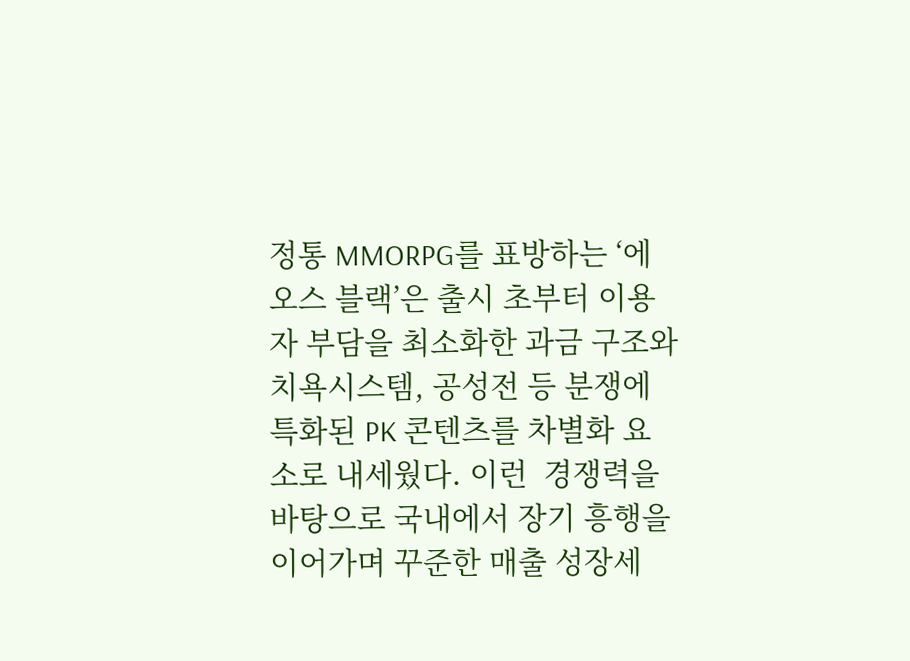정통 MMORPG를 표방하는 ‘에오스 블랙’은 출시 초부터 이용자 부담을 최소화한 과금 구조와 치욕시스템, 공성전 등 분쟁에 특화된 PK 콘텐츠를 차별화 요소로 내세웠다. 이런  경쟁력을 바탕으로 국내에서 장기 흥행을 이어가며 꾸준한 매출 성장세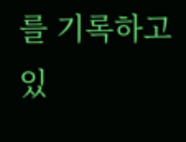를 기록하고 있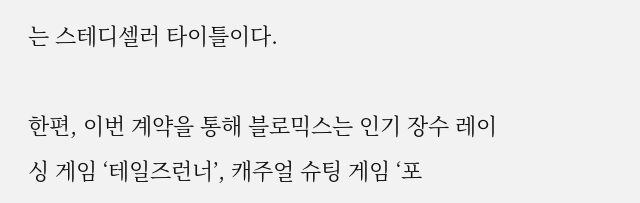는 스테디셀러 타이틀이다.

한편, 이번 계약을 통해 블로믹스는 인기 장수 레이싱 게임 ‘테일즈런너’, 캐주얼 슈팅 게임 ‘포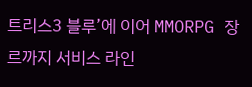트리스3 블루’에 이어 MMORPG 장르까지 서비스 라인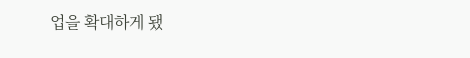업을 확대하게 됐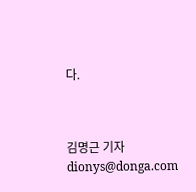다.



김명근 기자 dionys@donga.com